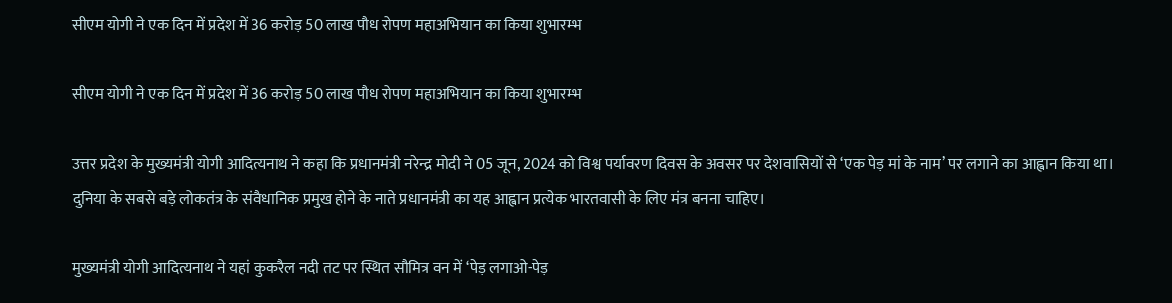सीएम योगी ने एक दिन में प्रदेश में 36 करोड़ 50 लाख पौध रोपण महाअभियान का किया शुभारम्भ

सीएम योगी ने एक दिन में प्रदेश में 36 करोड़ 50 लाख पौध रोपण महाअभियान का किया शुभारम्भ

उत्तर प्रदेश के मुख्यमंत्री योगी आदित्यनाथ ने कहा कि प्रधानमंत्री नरेन्द्र मोदी ने 05 जून, 2024 को विश्व पर्यावरण दिवस के अवसर पर देशवासियों से ‘एक पेड़ मां के नाम’ पर लगाने का आह्वान किया था। दुनिया के सबसे बड़े लोकतंत्र के संवैधानिक प्रमुख होने के नाते प्रधानमंत्री का यह आह्वान प्रत्येक भारतवासी के लिए मंत्र बनना चाहिए।

मुख्यमंत्री योगी आदित्यनाथ ने यहां कुकरैल नदी तट पर स्थित सौमित्र वन में ‘पेड़ लगाओ-पेड़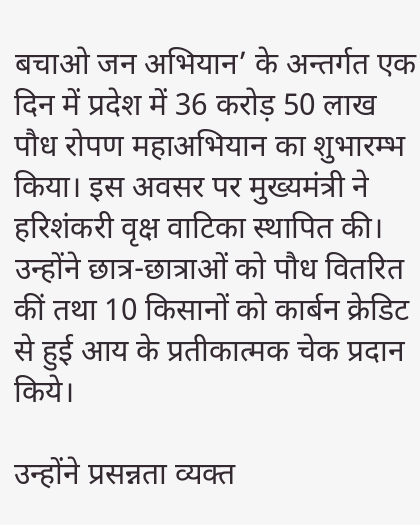बचाओ जन अभियान’ के अन्तर्गत एक दिन में प्रदेश में 36 करोड़ 50 लाख पौध रोपण महाअभियान का शुभारम्भ किया। इस अवसर पर मुख्यमंत्री ने हरिशंकरी वृक्ष वाटिका स्थापित की। उन्होंने छात्र-छात्राओं को पौध वितरित कीं तथा 10 किसानों को कार्बन क्रेडिट से हुई आय के प्रतीकात्मक चेक प्रदान किये।

उन्होंने प्रसन्नता व्यक्त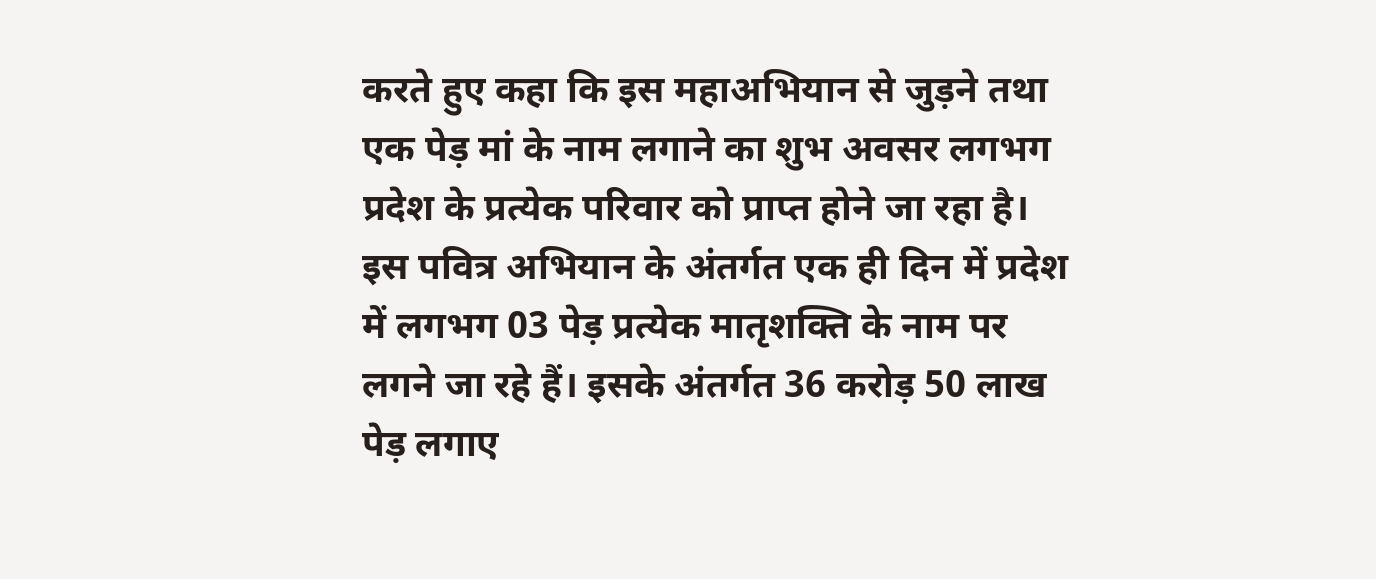करते हुए कहा कि इस महाअभियान से जुड़ने तथा एक पेड़ मां के नाम लगाने का शुभ अवसर लगभग प्रदेश के प्रत्येक परिवार को प्राप्त होने जा रहा है। इस पवित्र अभियान के अंतर्गत एक ही दिन में प्रदेश में लगभग 03 पेड़ प्रत्येक मातृशक्ति के नाम पर लगने जा रहे हैं। इसके अंतर्गत 36 करोड़ 50 लाख पेड़ लगाए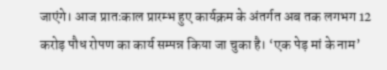जाएंगे। आज प्रातःकाल प्रारम्भ हुए कार्यक्रम के अंतर्गत अब तक लगभग 12 करोड़ पौध रोपण का कार्य सम्पन्न किया जा चुका है। ‘एक पेड़ मां के नाम’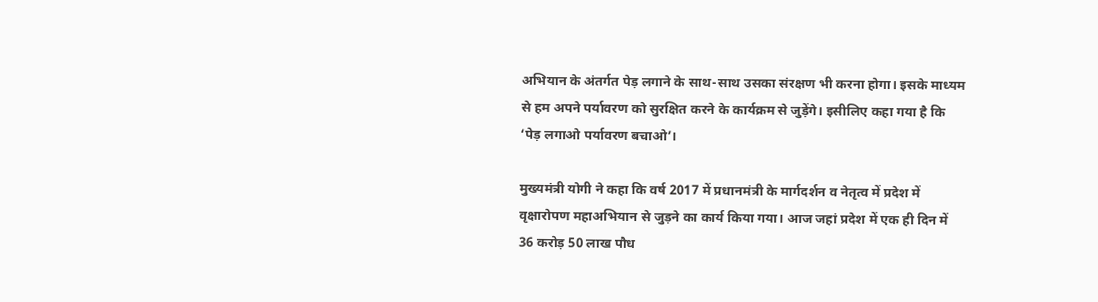अभियान के अंतर्गत पेड़ लगाने के साथ-साथ उसका संरक्षण भी करना होगा। इसके माध्यम से हम अपने पर्यावरण को सुरक्षित करने के कार्यक्रम से जुड़ेंगे। इसीलिए कहा गया है कि ‘पेड़ लगाओ पर्यावरण बचाओ’।

मुख्यमंत्री योगी ने कहा कि वर्ष 2017 में प्रधानमंत्री के मार्गदर्शन व नेतृत्व में प्रदेश में वृक्षारोपण महाअभियान से जुड़ने का कार्य किया गया। आज जहां प्रदेश में एक ही दिन में 36 करोड़ 50 लाख पौध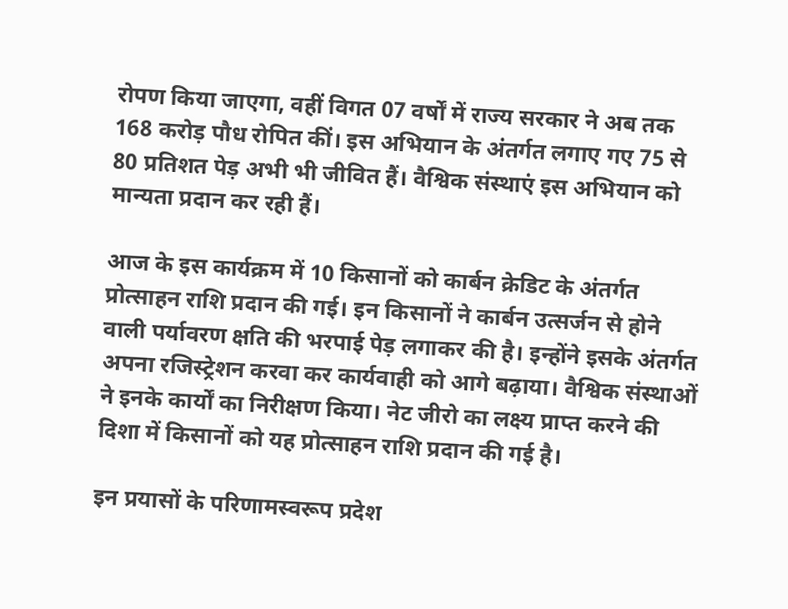रोपण किया जाएगा, वहीं विगत 07 वर्षों में राज्य सरकार ने अब तक 168 करोड़ पौध रोपित कीं। इस अभियान के अंतर्गत लगाए गए 75 से 80 प्रतिशत पेड़ अभी भी जीवित हैं। वैश्विक संस्थाएं इस अभियान को मान्यता प्रदान कर रही हैं।

आज के इस कार्यक्रम में 10 किसानों को कार्बन क्रेडिट के अंतर्गत प्रोत्साहन राशि प्रदान की गई। इन किसानों ने कार्बन उत्सर्जन से होने वाली पर्यावरण क्षति की भरपाई पेड़ लगाकर की है। इन्होंने इसके अंतर्गत अपना रजिस्ट्रेशन करवा कर कार्यवाही को आगे बढ़ाया। वैश्विक संस्थाओं ने इनके कार्यों का निरीक्षण किया। नेट जीरो का लक्ष्य प्राप्त करने की दिशा में किसानों को यह प्रोत्साहन राशि प्रदान की गई है।

इन प्रयासों के परिणामस्वरूप प्रदेश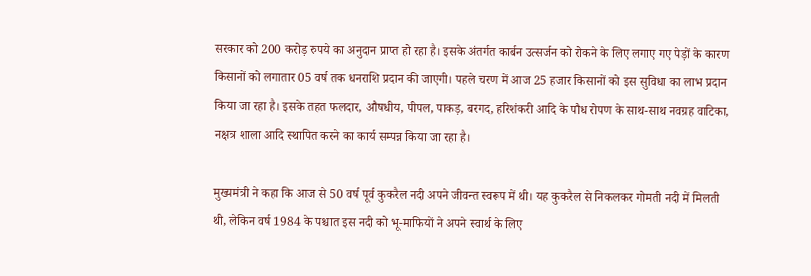सरकार को 200 करोड़ रुपये का अनुदान प्राप्त हो रहा है। इसके अंतर्गत कार्बन उत्सर्जन को रोकने के लिए लगाए गए पेड़ों के कारण किसानों को लगातार 05 वर्ष तक धनराशि प्रदान की जाएगी। पहले चरण में आज 25 हजार किसानों को इस सुविधा का लाभ प्रदान किया जा रहा है। इसके तहत फलदार, औषधीय, पीपल, पाकड़, बरगद, हरिशंकरी आदि के पौध रोपण के साथ-साथ नवग्रह वाटिका, नक्षत्र शाला आदि स्थापित करने का कार्य सम्पन्न किया जा रहा है।

मुख्यमंत्री ने कहा कि आज से 50 वर्ष पूर्व कुकरैल नदी अपने जीवन्त स्वरूप में थी। यह कुकरैल से निकलकर गोमती नदी में मिलती थी, लेकिन वर्ष 1984 के पश्चात इस नदी को भू-माफियों ने अपने स्वार्थ के लिए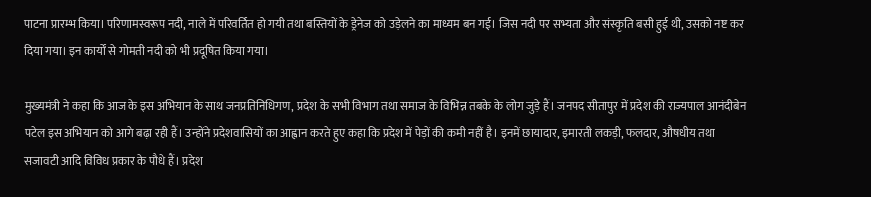पाटना प्रारम्भ किया। परिणामस्वरूप नदी, नाले में परिवर्तित हो गयी तथा बस्तियों के ड्रेनेज को उड़ेलने का माध्यम बन गई। जिस नदी पर सभ्यता और संस्कृति बसी हुई थी, उसको नष्ट कर दिया गया। इन कार्यों से गोमती नदी को भी प्रदूषित किया गया।

मुख्यमंत्री ने कहा कि आज के इस अभियान के साथ जनप्रतिनिधिगण, प्रदेश के सभी विभाग तथा समाज के विभिन्न तबके के लोग जुड़े हैं। जनपद सीतापुर में प्रदेश की राज्यपाल आनंदीबेन पटेल इस अभियान को आगे बढ़ा रही हैं। उन्होंने प्रदेशवासियों का आह्वान करते हुए कहा कि प्रदेश में पेड़ों की कमी नहीं है। इनमें छायादार, इमारती लकड़ी, फलदार, औषधीय तथा सजावटी आदि विविध प्रकार के पौधे हैं। प्रदेश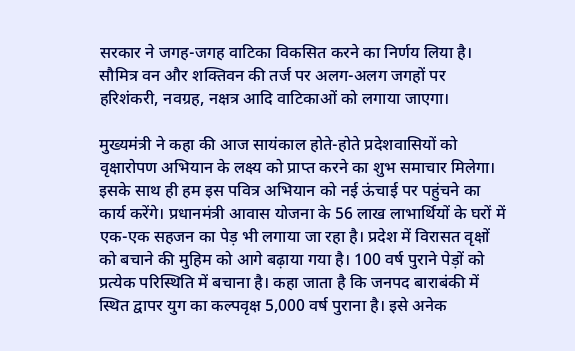सरकार ने जगह-जगह वाटिका विकसित करने का निर्णय लिया है। सौमित्र वन और शक्तिवन की तर्ज पर अलग-अलग जगहों पर हरिशंकरी, नवग्रह, नक्षत्र आदि वाटिकाओं को लगाया जाएगा।

मुख्यमंत्री ने कहा की आज सायंकाल होते-होते प्रदेशवासियों को वृक्षारोपण अभियान के लक्ष्य को प्राप्त करने का शुभ समाचार मिलेगा। इसके साथ ही हम इस पवित्र अभियान को नई ऊंचाई पर पहुंचने का कार्य करेंगे। प्रधानमंत्री आवास योजना के 56 लाख लाभार्थियों के घरों में एक-एक सहजन का पेड़ भी लगाया जा रहा है। प्रदेश में विरासत वृक्षों को बचाने की मुहिम को आगे बढ़ाया गया है। 100 वर्ष पुराने पेड़ों को प्रत्येक परिस्थिति में बचाना है। कहा जाता है कि जनपद बाराबंकी में स्थित द्वापर युग का कल्पवृक्ष 5,000 वर्ष पुराना है। इसे अनेक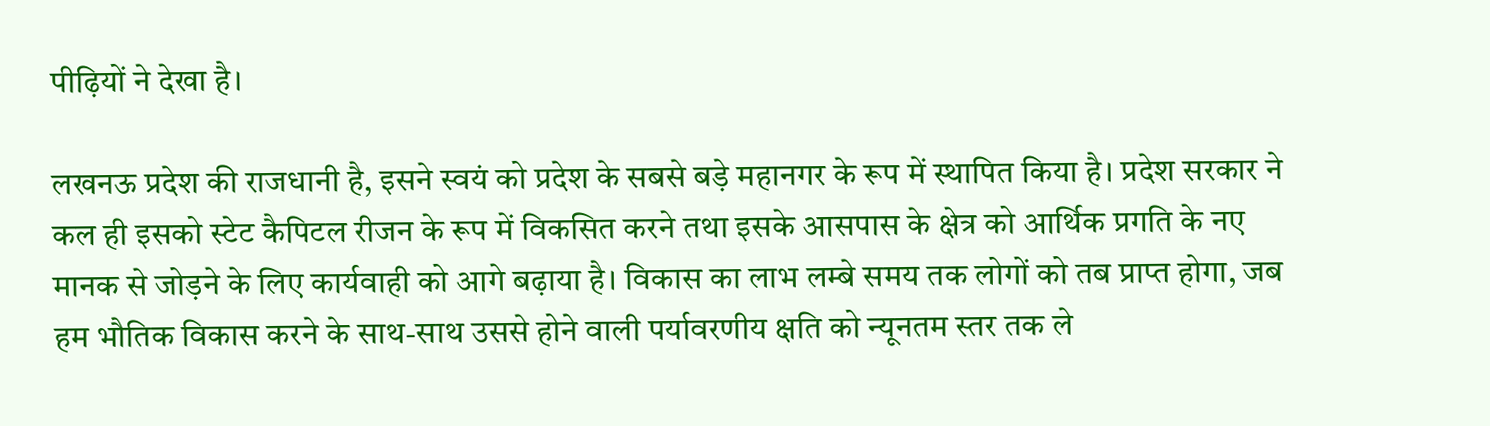पीढ़ियों ने देखा है।

लखनऊ प्रदेश की राजधानी है, इसने स्वयं को प्रदेश के सबसे बड़े महानगर के रूप में स्थापित किया है। प्रदेश सरकार ने कल ही इसको स्टेट कैपिटल रीजन के रूप में विकसित करने तथा इसके आसपास के क्षेत्र को आर्थिक प्रगति के नए मानक से जोड़ने के लिए कार्यवाही को आगे बढ़ाया है। विकास का लाभ लम्बे समय तक लोगों को तब प्राप्त होगा, जब हम भौतिक विकास करने के साथ-साथ उससे होने वाली पर्यावरणीय क्षति को न्यूनतम स्तर तक ले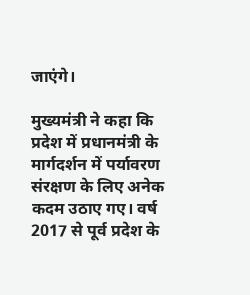जाएंगे।

मुख्यमंत्री ने कहा कि प्रदेश में प्रधानमंत्री के मार्गदर्शन में पर्यावरण संरक्षण के लिए अनेक कदम उठाए गए। वर्ष 2017 से पूर्व प्रदेश के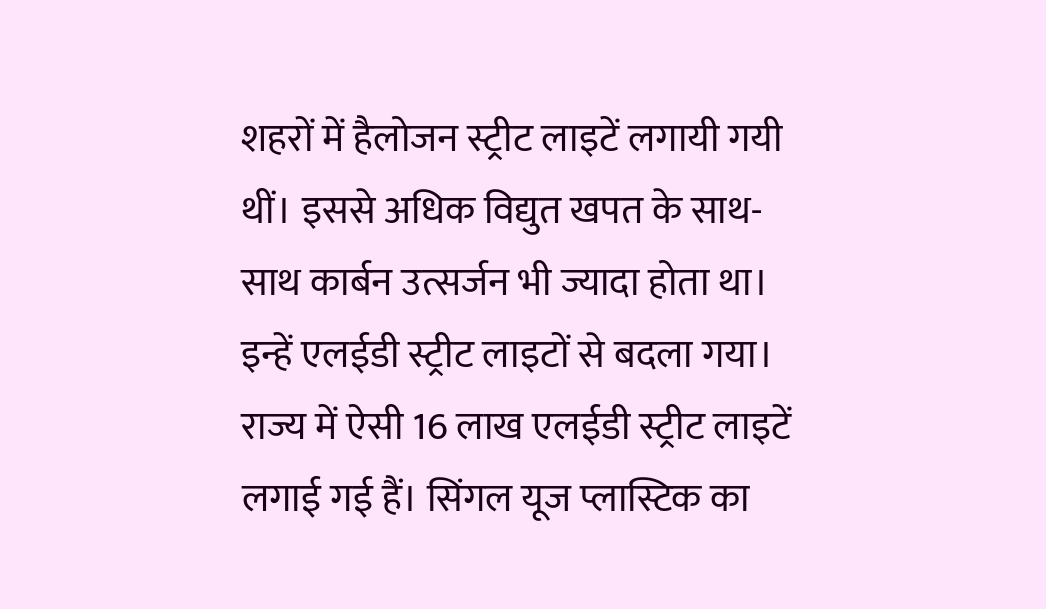शहरों में हैलोजन स्ट्रीट लाइटें लगायी गयी थीं। इससे अधिक विद्युत खपत के साथ-साथ कार्बन उत्सर्जन भी ज्यादा होता था। इन्हें एलईडी स्ट्रीट लाइटों से बदला गया। राज्य में ऐसी 16 लाख एलईडी स्ट्रीट लाइटें लगाई गई हैं। सिंगल यूज प्लास्टिक का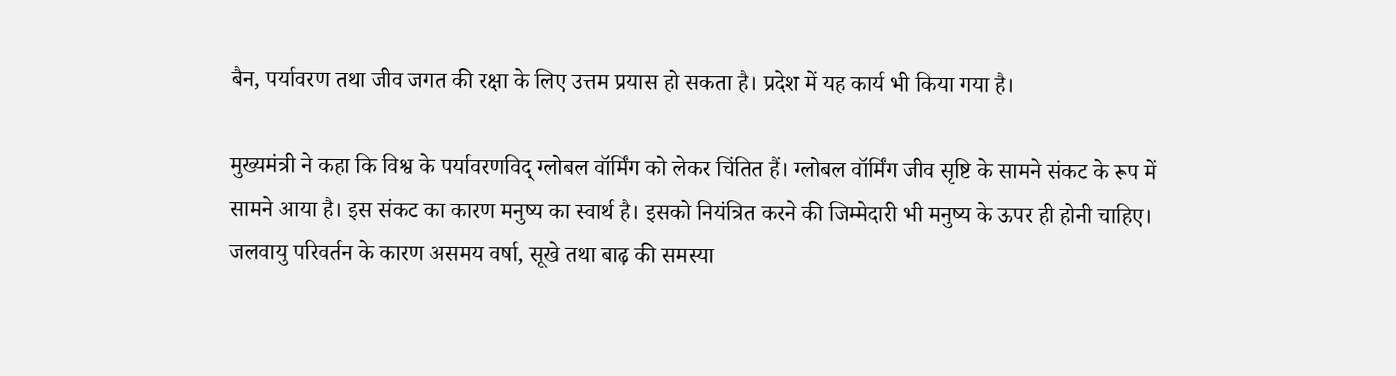बैन, पर्यावरण तथा जीव जगत की रक्षा के लिए उत्तम प्रयास हो सकता है। प्रदेश में यह कार्य भी किया गया है।

मुख्यमंत्री ने कहा कि विश्व के पर्यावरणविद् ग्लोबल वॉर्मिंग को लेकर चिंतित हैं। ग्लोबल वॉर्मिंग जीव सृष्टि के सामने संकट के रूप में सामने आया है। इस संकट का कारण मनुष्य का स्वार्थ है। इसको नियंत्रित करने की जिम्मेदारी भी मनुष्य के ऊपर ही होनी चाहिए। जलवायु परिवर्तन के कारण असमय वर्षा, सूखे तथा बाढ़ की समस्या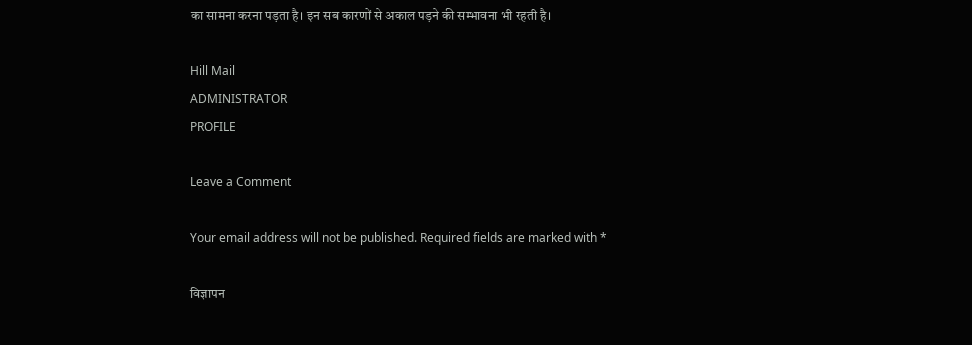का सामना करना पड़ता है। इन सब कारणों से अकाल पड़ने की सम्भावना भी रहती है।

Hill Mail
ADMINISTRATOR
PROFILE

Leave a Comment

Your email address will not be published. Required fields are marked with *

विज्ञापन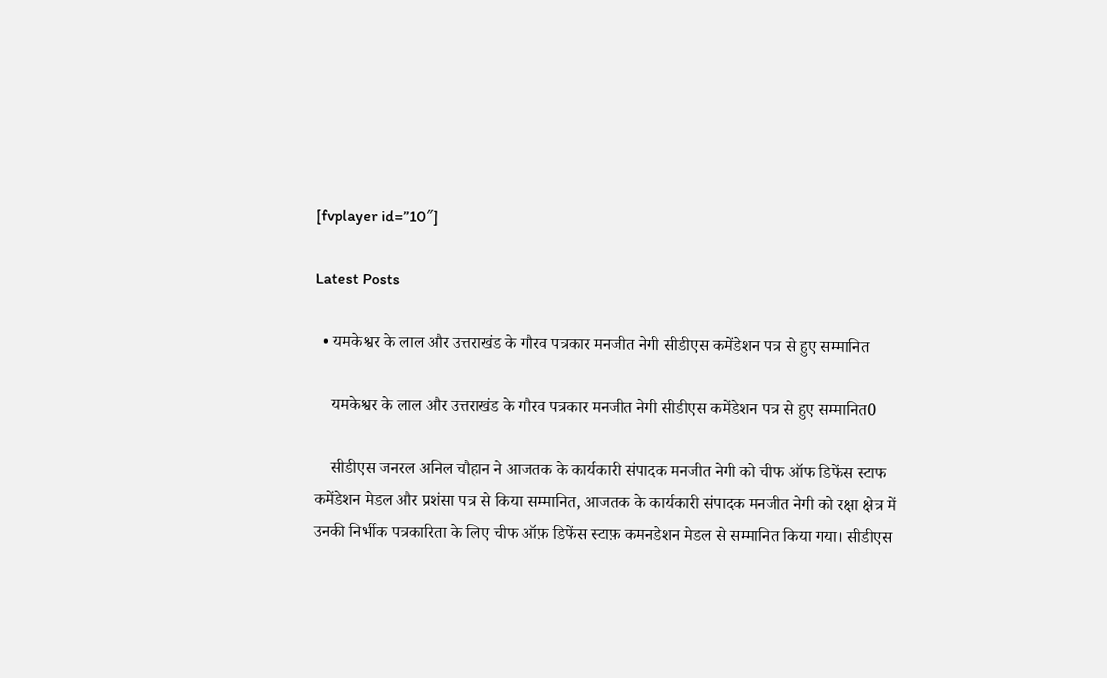[fvplayer id=”10″]

Latest Posts

  • यमकेश्वर के लाल और उत्तराखंड के गौरव पत्रकार मनजीत नेगी सीडीएस कमेंडेशन पत्र से हुए सम्मानित

    यमकेश्वर के लाल और उत्तराखंड के गौरव पत्रकार मनजीत नेगी सीडीएस कमेंडेशन पत्र से हुए सम्मानित0

    सीडीएस जनरल अनिल चौहान ने आजतक के कार्यकारी संपादक मनजीत नेगी को चीफ ऑफ डिफेंस स्टाफ कमेंडेशन मेडल और प्रशंसा पत्र से किया सम्मानित, आजतक के कार्यकारी संपादक मनजीत नेगी को रक्षा क्षेत्र में उनकी निर्भीक पत्रकारिता के लिए चीफ ऑफ़ डिफेंस स्टाफ़ कमनडेशन मेडल से सम्मानित किया गया। सीडीएस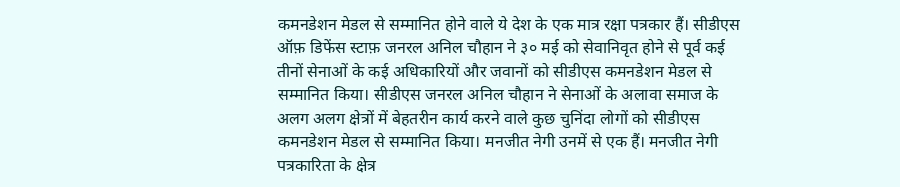कमनडेशन मेडल से सम्मानित होने वाले ये देश के एक मात्र रक्षा पत्रकार हैं। सीडीएस ऑफ़ डिफेंस स्टाफ़ जनरल अनिल चौहान ने ३० मई को सेवानिवृत होने से पूर्व कई तीनों सेनाओं के कई अधिकारियों और जवानों को सीडीएस कमनडेशन मेडल से सम्मानित किया। सीडीएस जनरल अनिल चौहान ने सेनाओं के अलावा समाज के अलग अलग क्षेत्रों में बेहतरीन कार्य करने वाले कुछ चुनिंदा लोगों को सीडीएस कमनडेशन मेडल से सम्मानित किया। मनजीत नेगी उनमें से एक हैं। मनजीत नेगी पत्रकारिता के क्षेत्र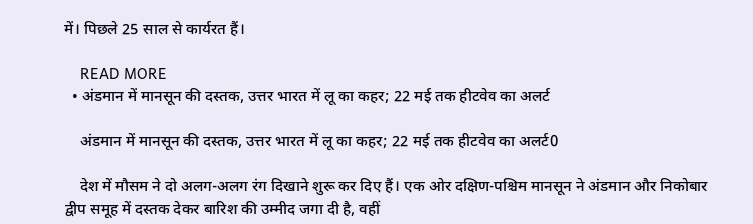में। पिछले 25 साल से कार्यरत हैं।

    READ MORE
  • अंडमान में मानसून की दस्तक, उत्तर भारत में लू का कहर; 22 मई तक हीटवेव का अलर्ट

    अंडमान में मानसून की दस्तक, उत्तर भारत में लू का कहर; 22 मई तक हीटवेव का अलर्ट0

    देश में मौसम ने दो अलग-अलग रंग दिखाने शुरू कर दिए हैं। एक ओर दक्षिण-पश्चिम मानसून ने अंडमान और निकोबार द्वीप समूह में दस्तक देकर बारिश की उम्मीद जगा दी है, वहीं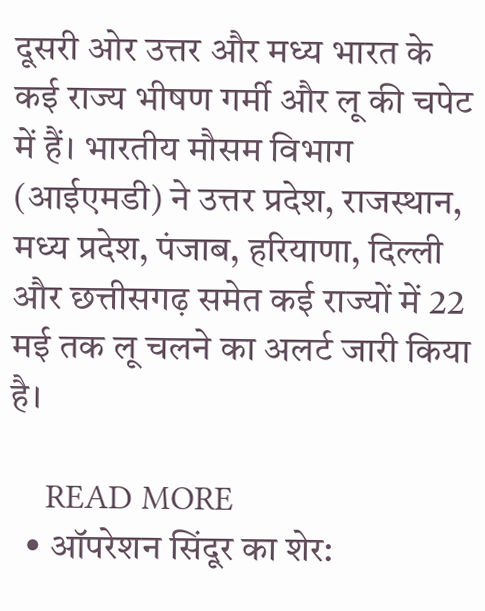दूसरी ओर उत्तर और मध्य भारत के कई राज्य भीषण गर्मी और लू की चपेट में हैं। भारतीय मौसम विभाग (आईएमडी) ने उत्तर प्रदेश, राजस्थान, मध्य प्रदेश, पंजाब, हरियाणा, दिल्ली और छत्तीसगढ़ समेत कई राज्यों में 22 मई तक लू चलने का अलर्ट जारी किया है।

    READ MORE
  • ऑपरेशन सिंदूर का शेर: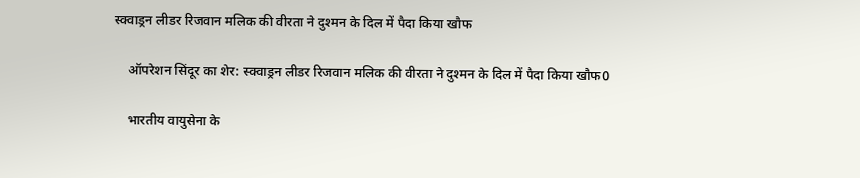स्क्वाड्रन लीडर रिजवान मलिक की वीरता ने दुश्मन के दिल में पैदा किया खौफ

    ऑपरेशन सिंदूर का शेर: स्क्वाड्रन लीडर रिजवान मलिक की वीरता ने दुश्मन के दिल में पैदा किया खौफ0

    भारतीय वायुसेना के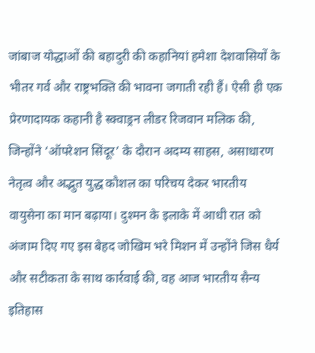जांबाज योद्धाओं की बहादुरी की कहानियां हमेशा देशवासियों के भीतर गर्व और राष्ट्रभक्ति की भावना जगाती रही हैं। ऐसी ही एक प्रेरणादायक कहानी है स्क्वाड्रन लीडर रिजवान मलिक की, जिन्होंने ‘ऑपरेशन सिंदूर’ के दौरान अदम्य साहस, असाधारण नेतृत्व और अद्भुत युद्ध कौशल का परिचय देकर भारतीय वायुसेना का मान बढ़ाया। दुश्मन के इलाके में आधी रात को अंजाम दिए गए इस बेहद जोखिम भरे मिशन में उन्होंने जिस धैर्य और सटीकता के साथ कार्रवाई की, वह आज भारतीय सैन्य इतिहास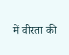में वीरता की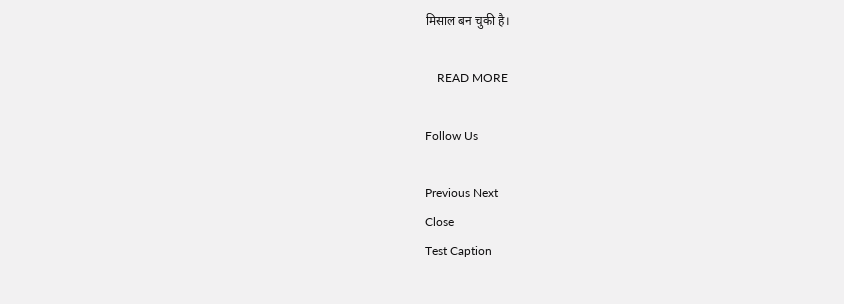मिसाल बन चुकी है।

    READ MORE

Follow Us

Previous Next
Close
Test Caption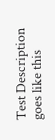Test Description goes like this